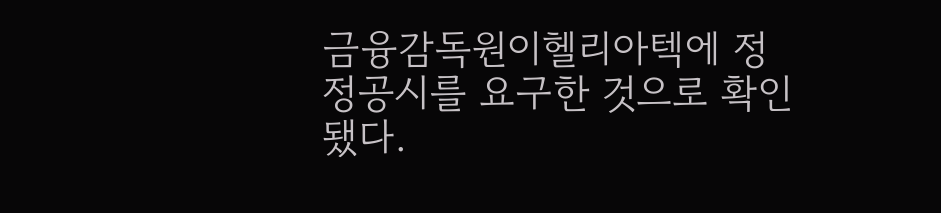금융감독원이헬리아텍에 정정공시를 요구한 것으로 확인됐다.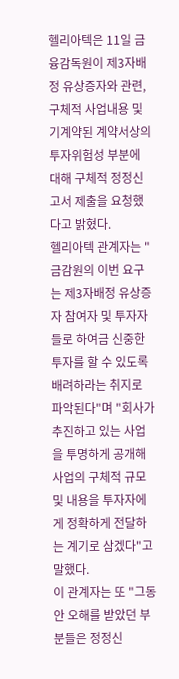헬리아텍은 11일 금융감독원이 제3자배정 유상증자와 관련, 구체적 사업내용 및 기계약된 계약서상의 투자위험성 부분에 대해 구체적 정정신고서 제출을 요청했다고 밝혔다.
헬리아텍 관계자는 "금감원의 이번 요구는 제3자배정 유상증자 참여자 및 투자자들로 하여금 신중한 투자를 할 수 있도록 배려하라는 취지로 파악된다"며 "회사가 추진하고 있는 사업을 투명하게 공개해 사업의 구체적 규모 및 내용을 투자자에게 정확하게 전달하는 계기로 삼겠다"고 말했다.
이 관계자는 또 "그동안 오해를 받았던 부분들은 정정신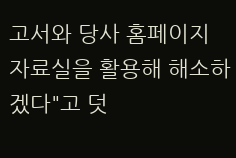고서와 당사 홈페이지 자료실을 활용해 해소하겠다"고 덧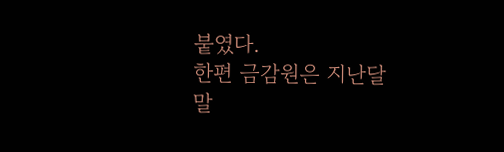붙였다.
한편 금감원은 지난달 말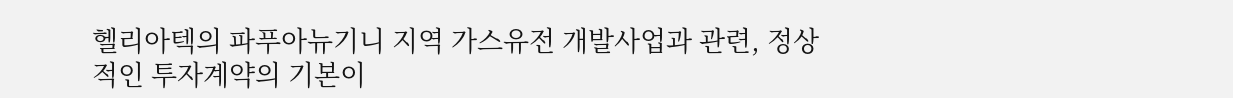헬리아텍의 파푸아뉴기니 지역 가스유전 개발사업과 관련, 정상적인 투자계약의 기본이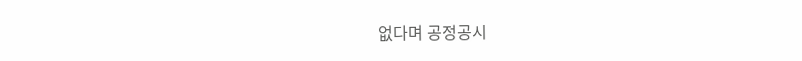없다며 공정공시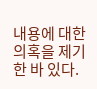내용에 대한 의혹을 제기한 바 있다.